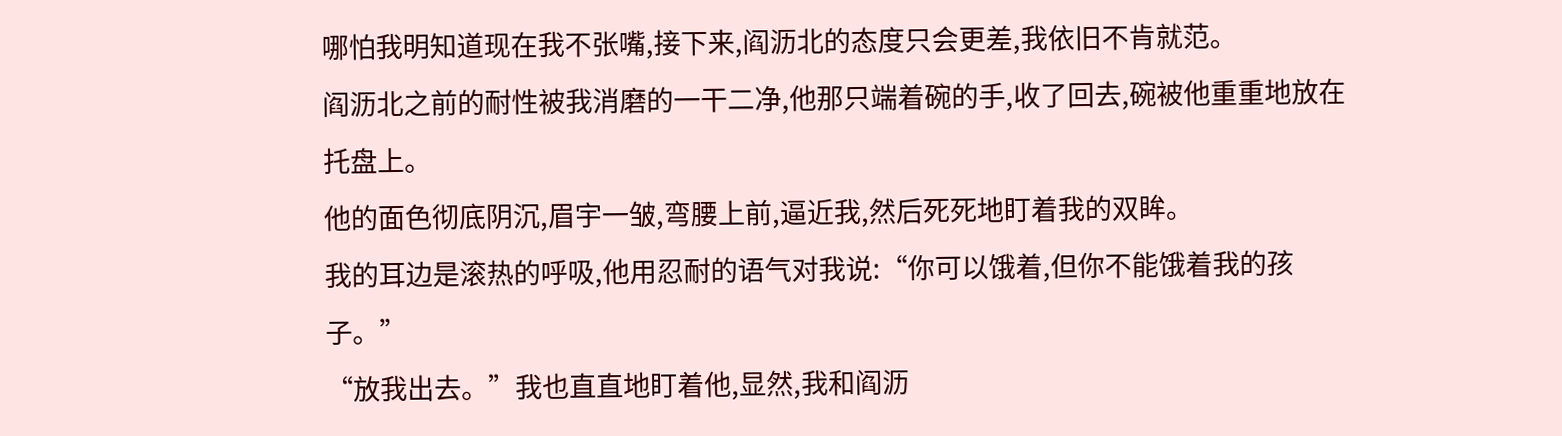哪怕我明知道现在我不张嘴,接下来,阎沥北的态度只会更差,我依旧不肯就范。
阎沥北之前的耐性被我消磨的一干二净,他那只端着碗的手,收了回去,碗被他重重地放在托盘上。
他的面色彻底阴沉,眉宇一皱,弯腰上前,逼近我,然后死死地盯着我的双眸。
我的耳边是滚热的呼吸,他用忍耐的语气对我说:“你可以饿着,但你不能饿着我的孩子。”
“放我出去。”我也直直地盯着他,显然,我和阎沥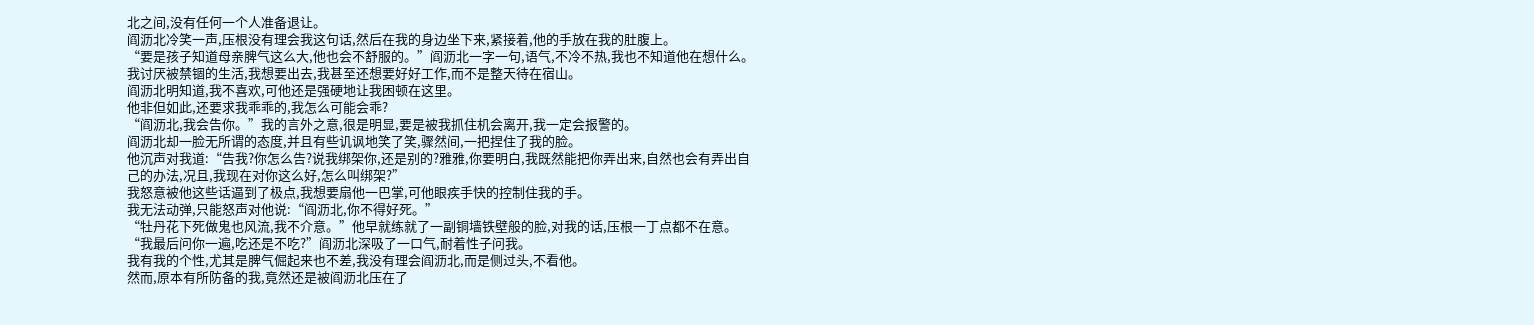北之间,没有任何一个人准备退让。
阎沥北冷笑一声,压根没有理会我这句话,然后在我的身边坐下来,紧接着,他的手放在我的肚腹上。
“要是孩子知道母亲脾气这么大,他也会不舒服的。”阎沥北一字一句,语气,不冷不热,我也不知道他在想什么。
我讨厌被禁锢的生活,我想要出去,我甚至还想要好好工作,而不是整天待在宿山。
阎沥北明知道,我不喜欢,可他还是强硬地让我困顿在这里。
他非但如此,还要求我乖乖的,我怎么可能会乖?
“阎沥北,我会告你。”我的言外之意,很是明显,要是被我抓住机会离开,我一定会报警的。
阎沥北却一脸无所谓的态度,并且有些讥讽地笑了笑,骤然间,一把捏住了我的脸。
他沉声对我道:“告我?你怎么告?说我绑架你,还是别的?雅雅,你要明白,我既然能把你弄出来,自然也会有弄出自己的办法,况且,我现在对你这么好,怎么叫绑架?”
我怒意被他这些话逼到了极点,我想要扇他一巴掌,可他眼疾手快的控制住我的手。
我无法动弹,只能怒声对他说:“阎沥北,你不得好死。”
“牡丹花下死做鬼也风流,我不介意。”他早就练就了一副铜墙铁壁般的脸,对我的话,压根一丁点都不在意。
“我最后问你一遍,吃还是不吃?”阎沥北深吸了一口气,耐着性子问我。
我有我的个性,尤其是脾气倔起来也不差,我没有理会阎沥北,而是侧过头,不看他。
然而,原本有所防备的我,竟然还是被阎沥北压在了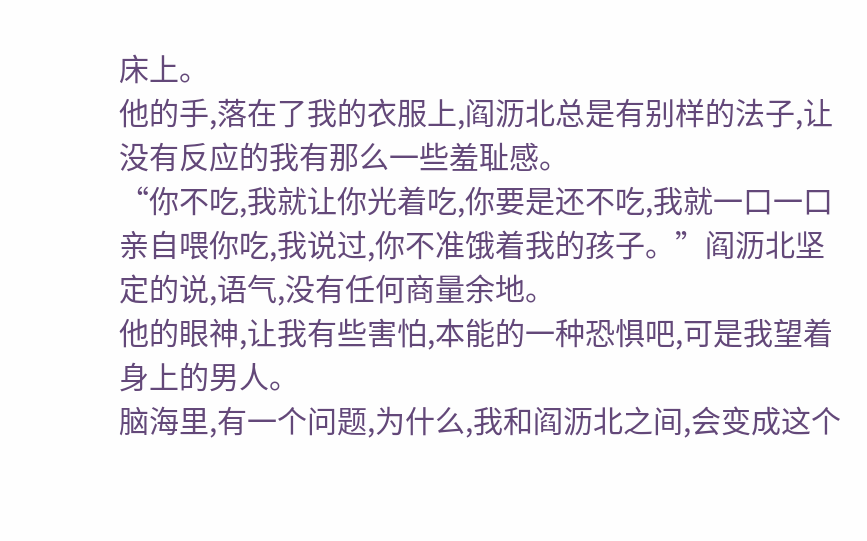床上。
他的手,落在了我的衣服上,阎沥北总是有别样的法子,让没有反应的我有那么一些羞耻感。
“你不吃,我就让你光着吃,你要是还不吃,我就一口一口亲自喂你吃,我说过,你不准饿着我的孩子。”阎沥北坚定的说,语气,没有任何商量余地。
他的眼神,让我有些害怕,本能的一种恐惧吧,可是我望着身上的男人。
脑海里,有一个问题,为什么,我和阎沥北之间,会变成这个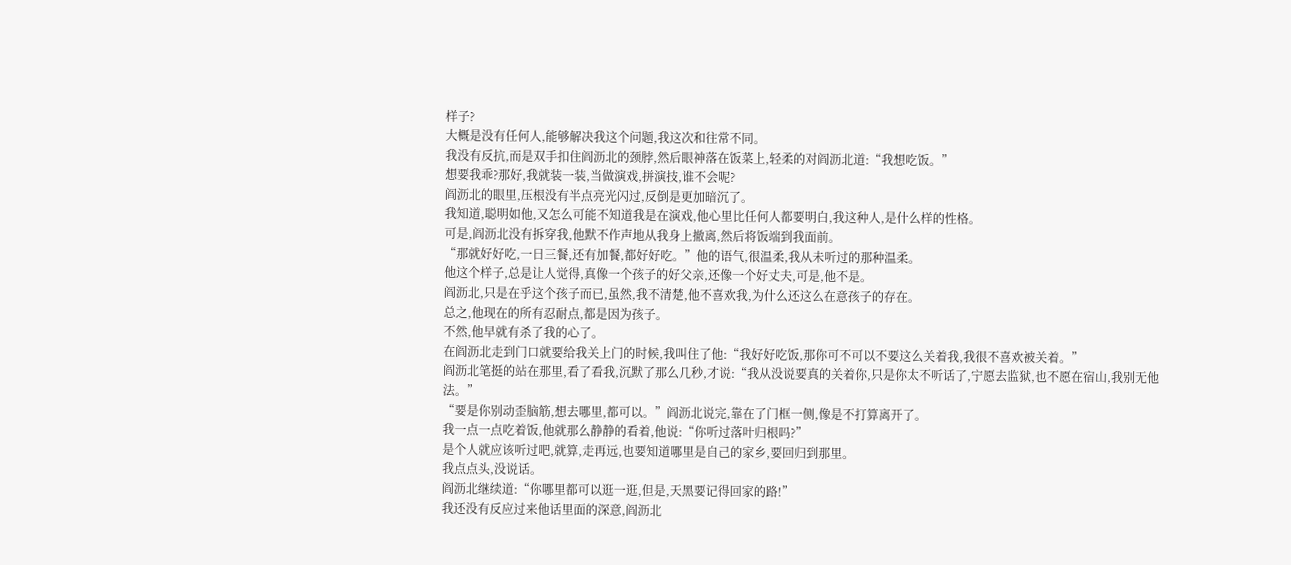样子?
大概是没有任何人,能够解决我这个问题,我这次和往常不同。
我没有反抗,而是双手扣住阎沥北的颈脖,然后眼神落在饭菜上,轻柔的对阎沥北道:“我想吃饭。”
想要我乖?那好,我就装一装,当做演戏,拼演技,谁不会呢?
阎沥北的眼里,压根没有半点亮光闪过,反倒是更加暗沉了。
我知道,聪明如他,又怎么可能不知道我是在演戏,他心里比任何人都要明白,我这种人,是什么样的性格。
可是,阎沥北没有拆穿我,他默不作声地从我身上撤离,然后将饭端到我面前。
“那就好好吃,一日三餐,还有加餐,都好好吃。”他的语气,很温柔,我从未听过的那种温柔。
他这个样子,总是让人觉得,真像一个孩子的好父亲,还像一个好丈夫,可是,他不是。
阎沥北,只是在乎这个孩子而已,虽然,我不清楚,他不喜欢我,为什么还这么在意孩子的存在。
总之,他现在的所有忍耐点,都是因为孩子。
不然,他早就有杀了我的心了。
在阎沥北走到门口就要给我关上门的时候,我叫住了他:“我好好吃饭,那你可不可以不要这么关着我,我很不喜欢被关着。”
阎沥北笔挺的站在那里,看了看我,沉默了那么几秒,才说:“我从没说要真的关着你,只是你太不听话了,宁愿去监狱,也不愿在宿山,我别无他法。”
“要是你别动歪脑筋,想去哪里,都可以。”阎沥北说完,靠在了门框一侧,像是不打算离开了。
我一点一点吃着饭,他就那么静静的看着,他说:“你听过落叶归根吗?”
是个人就应该听过吧,就算,走再远,也要知道哪里是自己的家乡,要回归到那里。
我点点头,没说话。
阎沥北继续道:“你哪里都可以逛一逛,但是,天黑要记得回家的路!”
我还没有反应过来他话里面的深意,阎沥北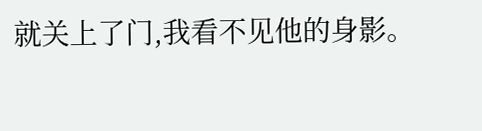就关上了门,我看不见他的身影。